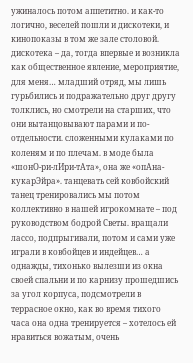ужиналось потом аппетитно. и как-то логично, веселей пошли и дискотеки, и кинопоказы в том же зале столовой. дискотека – да, тогда впервые и возникла как общественное явление, мероприятие, для меня… младший отряд, мы лишь гурьбились и подражательно друг другу толклись, но смотрели на старших, что они вытанцовывают парами и по-отдельности. сложенными кулаками по коленям и по плечам. в моде была «шонО-ри-лИри-тАта», она же «опАна-кукарЭйра». танцевать сей ковбойский танец тренировались мы потом коллективно в нашей игрокомнате – под руководством бодрой Светы. вращали лассо, подпрыгивали, потом и сами уже играли в ковбойцев и индейцев… а однажды, тихонько вылезши из окна своей спальни и по карнизу прошедшись за угол корпуса, подсмотрели в террасное окно, как во время тихого часа она одна тренируется – хотелось ей нравиться вожатым, очень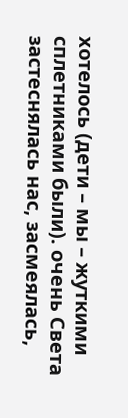хотелось (дети – мы – жуткими сплетниками были). очень Света застеснялась нас, засмеялась,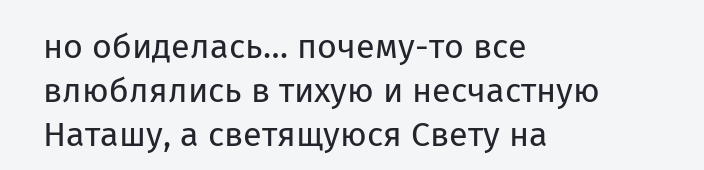но обиделась… почему-то все влюблялись в тихую и несчастную Наташу, а светящуюся Свету на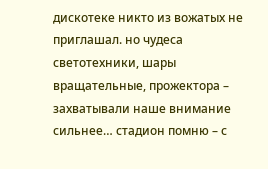дискотеке никто из вожатых не приглашал. но чудеса светотехники, шары вращательные, прожектора – захватывали наше внимание сильнее… стадион помню – с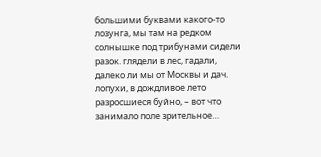большими буквами какого-то лозунга, мы там на редком солнышке под трибунами сидели разок. глядели в лес, гадали, далеко ли мы от Москвы и дач. лопухи, в дождливое лето разросшиеся буйно, – вот что занимало поле зрительное…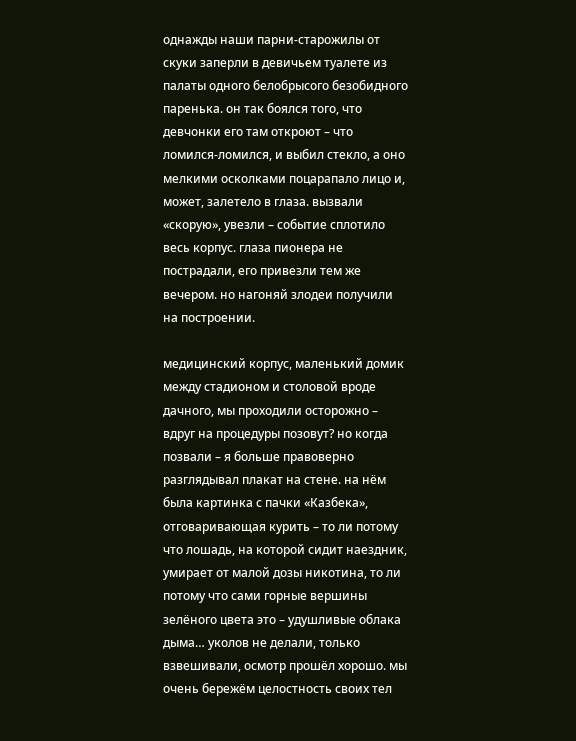однажды наши парни-старожилы от скуки заперли в девичьем туалете из палаты одного белобрысого безобидного паренька. он так боялся того, что девчонки его там откроют – что ломился-ломился, и выбил стекло, а оно мелкими осколками поцарапало лицо и, может, залетело в глаза. вызвали «скорую», увезли – событие сплотило весь корпус. глаза пионера не пострадали, его привезли тем же вечером. но нагоняй злодеи получили на построении.

медицинский корпус, маленький домик между стадионом и столовой вроде дачного, мы проходили осторожно – вдруг на процедуры позовут? но когда позвали – я больше правоверно разглядывал плакат на стене. на нём была картинка с пачки «Казбека», отговаривающая курить – то ли потому что лошадь, на которой сидит наездник, умирает от малой дозы никотина, то ли потому что сами горные вершины зелёного цвета это – удушливые облака дыма… уколов не делали, только взвешивали, осмотр прошёл хорошо. мы очень бережём целостность своих тел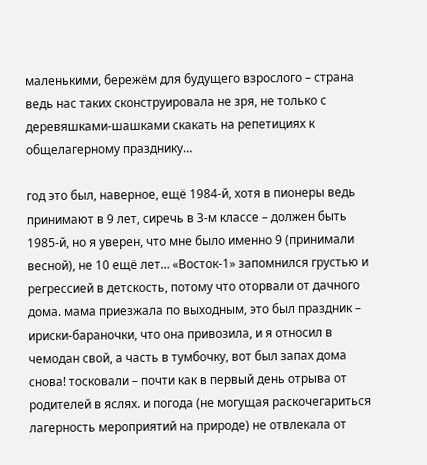маленькими, бережём для будущего взрослого – страна ведь нас таких сконструировала не зря, не только с деревяшками-шашками скакать на репетициях к общелагерному празднику…

год это был, наверное, ещё 1984-й, хотя в пионеры ведь принимают в 9 лет, сиречь в 3-м классе – должен быть 1985-й, но я уверен, что мне было именно 9 (принимали весной), не 10 ещё лет… «Восток-1» запомнился грустью и регрессией в детскость, потому что оторвали от дачного дома. мама приезжала по выходным, это был праздник – ириски-бараночки, что она привозила, и я относил в чемодан свой, а часть в тумбочку, вот был запах дома снова! тосковали – почти как в первый день отрыва от родителей в яслях. и погода (не могущая раскочегариться лагерность мероприятий на природе) не отвлекала от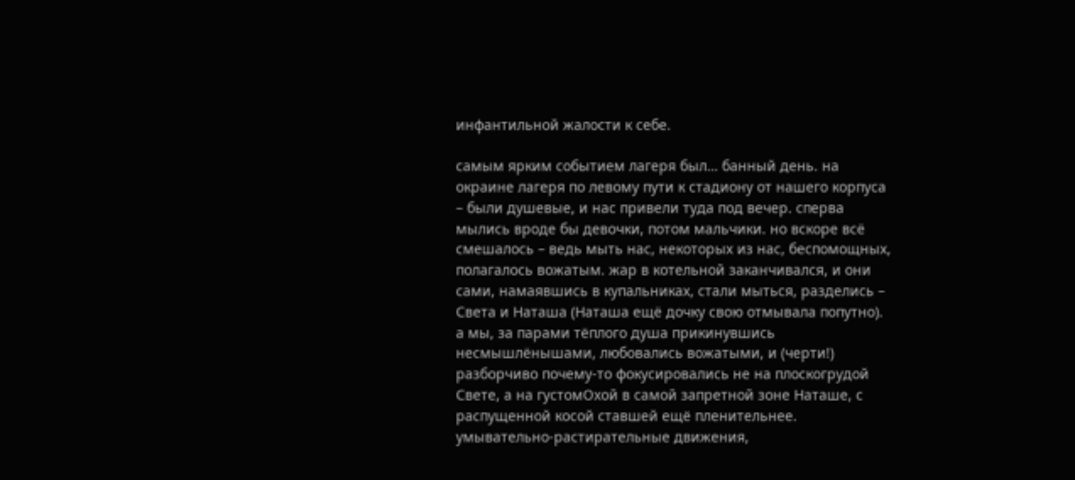инфантильной жалости к себе.

самым ярким событием лагеря был… банный день. на окраине лагеря по левому пути к стадиону от нашего корпуса – были душевые, и нас привели туда под вечер. сперва мылись вроде бы девочки, потом мальчики. но вскоре всё смешалось – ведь мыть нас, некоторых из нас, беспомощных, полагалось вожатым. жар в котельной заканчивался, и они сами, намаявшись в купальниках, стали мыться, разделись – Света и Наташа (Наташа ещё дочку свою отмывала попутно). а мы, за парами тёплого душа прикинувшись несмышлёнышами, любовались вожатыми, и (черти!) разборчиво почему-то фокусировались не на плоскогрудой Свете, а на густомОхой в самой запретной зоне Наташе, с распущенной косой ставшей ещё пленительнее. умывательно-растирательные движения,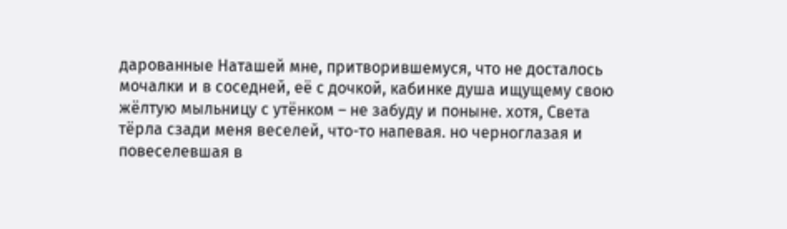дарованные Наташей мне, притворившемуся, что не досталось мочалки и в соседней, её с дочкой, кабинке душа ищущему свою жёлтую мыльницу с утёнком – не забуду и поныне. хотя, Света тёрла сзади меня веселей, что-то напевая. но черноглазая и повеселевшая в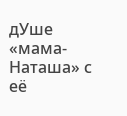дУше «мама-Наташа» с её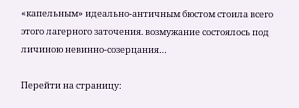«капельным» идеально-античным бюстом стоила всего этого лагерного заточения. возмужание состоялось под личиною невинно-созерцания…

Перейти на страницу: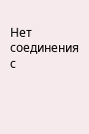Нет соединения с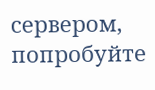сервером, попробуйте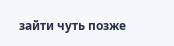зайти чуть позже